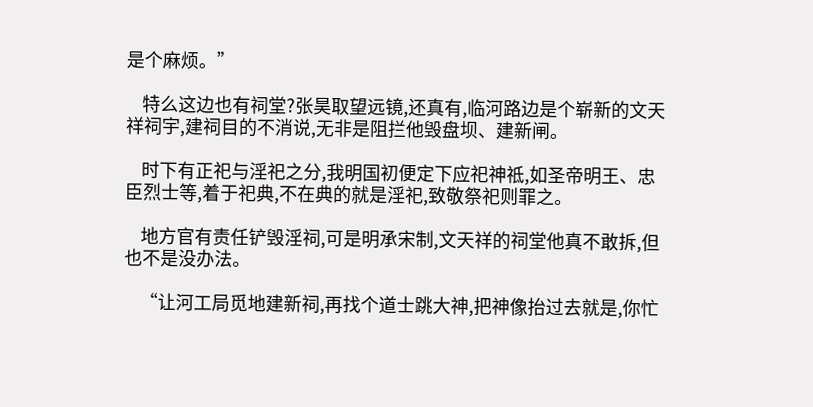是个麻烦。”

    特么这边也有祠堂?张昊取望远镜,还真有,临河路边是个崭新的文天祥祠宇,建祠目的不消说,无非是阻拦他毁盘坝、建新闸。

    时下有正祀与淫祀之分,我明国初便定下应祀神祗,如圣帝明王、忠臣烈士等,着于祀典,不在典的就是淫祀,致敬祭祀则罪之。

    地方官有责任铲毁淫祠,可是明承宋制,文天祥的祠堂他真不敢拆,但也不是没办法。

    “让河工局觅地建新祠,再找个道士跳大神,把神像抬过去就是,你忙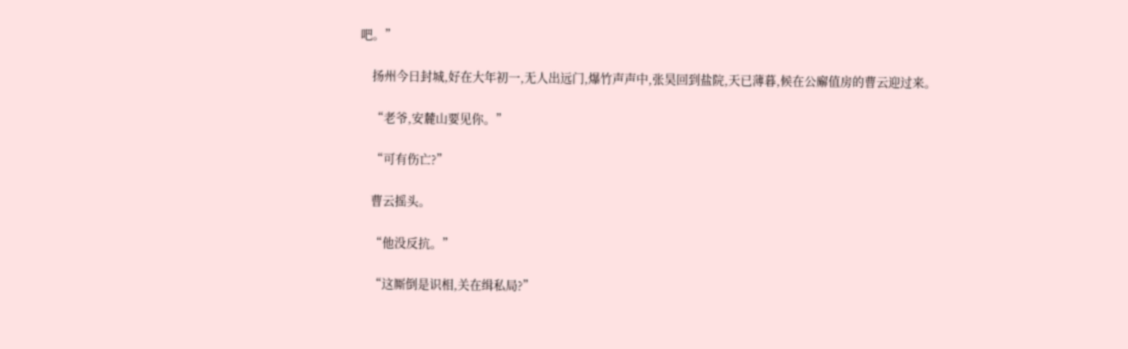吧。”

    扬州今日封城,好在大年初一,无人出远门,爆竹声声中,张昊回到盐院,天已薄暮,候在公廨值房的曹云迎过来。

    “老爷,安麓山要见你。”

    “可有伤亡?”

    曹云摇头。

    “他没反抗。”

    “这厮倒是识相,关在缉私局?”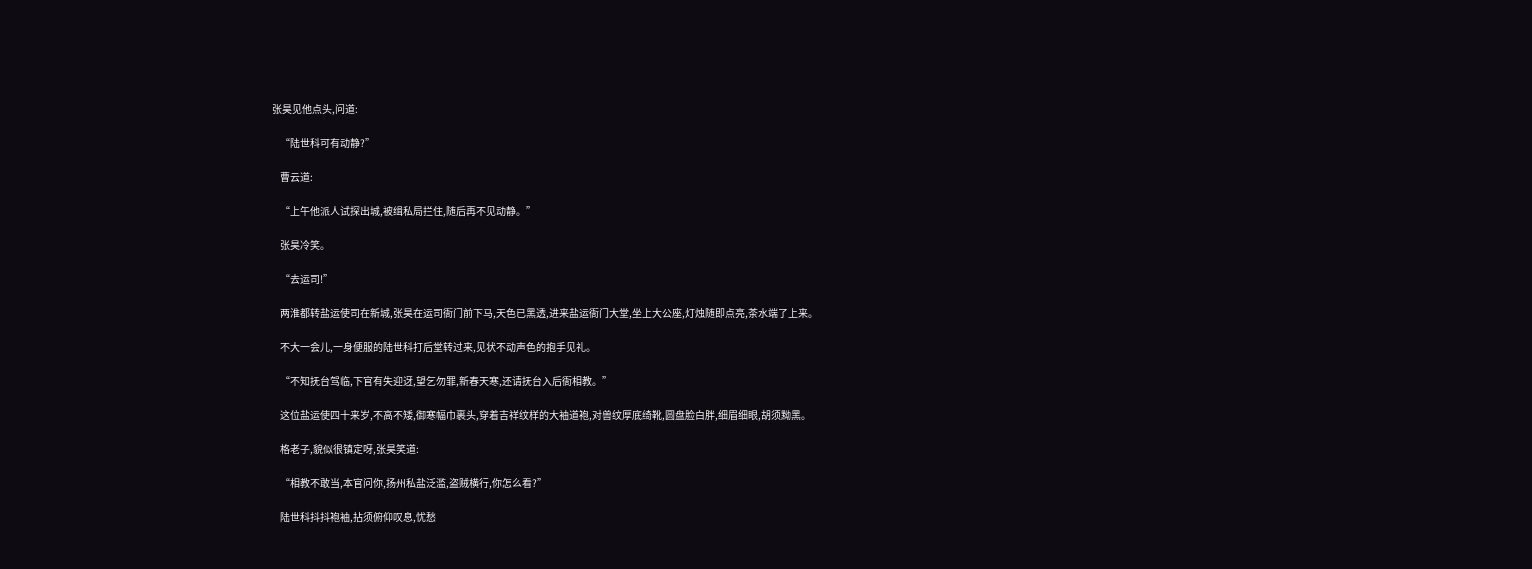张昊见他点头,问道:

    “陆世科可有动静?”

    曹云道:

    “上午他派人试探出城,被缉私局拦住,随后再不见动静。”

    张昊冷笑。

    “去运司!”

    两淮都转盐运使司在新城,张昊在运司衙门前下马,天色已黑透,进来盐运衙门大堂,坐上大公座,灯烛随即点亮,茶水端了上来。

    不大一会儿,一身便服的陆世科打后堂转过来,见状不动声色的抱手见礼。

    “不知抚台驾临,下官有失迎迓,望乞勿罪,新春天寒,还请抚台入后衙相教。”

    这位盐运使四十来岁,不高不矮,御寒幅巾裹头,穿着吉祥纹样的大袖道袍,对兽纹厚底绮靴,圆盘脸白胖,细眉细眼,胡须黝黑。

    格老子,貌似很镇定呀,张昊笑道:

    “相教不敢当,本官问你,扬州私盐泛滥,盗贼横行,你怎么看?”

    陆世科抖抖袍袖,拈须俯仰叹息,忧愁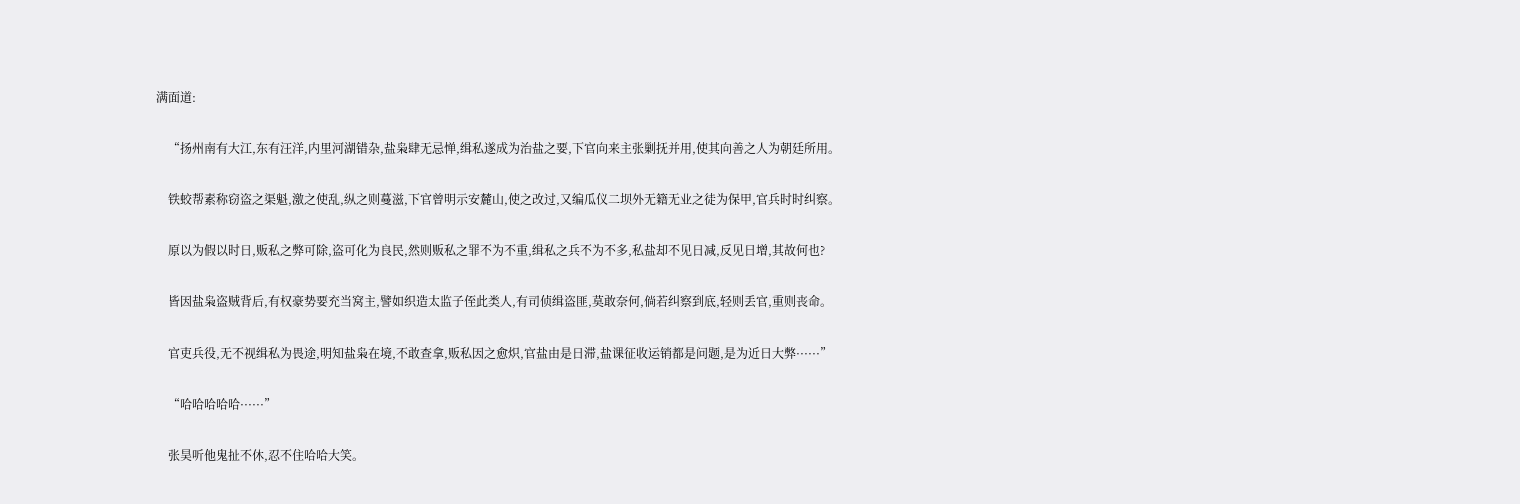满面道:

    “扬州南有大江,东有汪洋,内里河湖错杂,盐枭肆无忌惮,缉私遂成为治盐之要,下官向来主张剿抚并用,使其向善之人为朝廷所用。

    铁蛟帮素称窃盗之渠魁,激之使乱,纵之则蔓滋,下官曾明示安麓山,使之改过,又编瓜仪二坝外无籍无业之徒为保甲,官兵时时纠察。

    原以为假以时日,贩私之弊可除,盗可化为良民,然则贩私之罪不为不重,缉私之兵不为不多,私盐却不见日减,反见日增,其故何也?

    皆因盐枭盗贼背后,有权豪势要充当窝主,譬如织造太监子侄此类人,有司侦缉盗匪,莫敢奈何,倘若纠察到底,轻则丢官,重则丧命。

    官吏兵役,无不视缉私为畏途,明知盐枭在境,不敢查拿,贩私因之愈炽,官盐由是日滞,盐课征收运销都是问题,是为近日大弊······”

    “哈哈哈哈哈······”

    张昊听他鬼扯不休,忍不住哈哈大笑。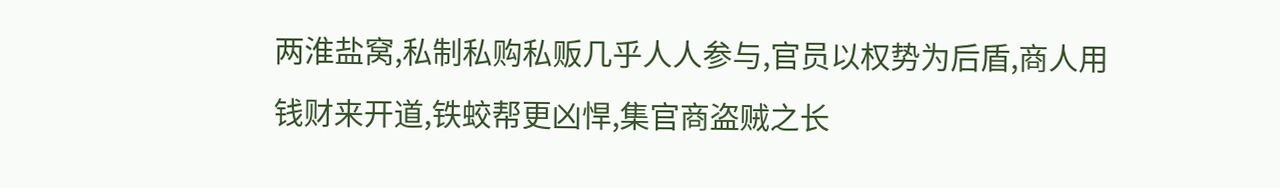两淮盐窝,私制私购私贩几乎人人参与,官员以权势为后盾,商人用钱财来开道,铁蛟帮更凶悍,集官商盗贼之长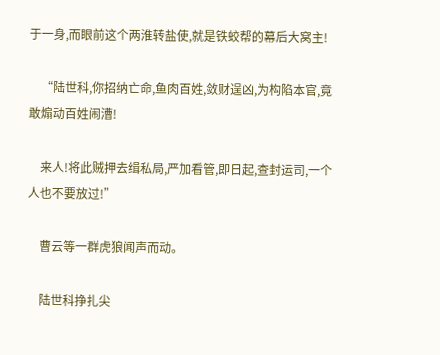于一身,而眼前这个两淮转盐使,就是铁蛟帮的幕后大窝主!

    “陆世科,你招纳亡命,鱼肉百姓,敛财逞凶,为构陷本官,竟敢煽动百姓闹漕!

    来人!将此贼押去缉私局,严加看管,即日起,查封运司,一个人也不要放过!”

    曹云等一群虎狼闻声而动。

    陆世科挣扎尖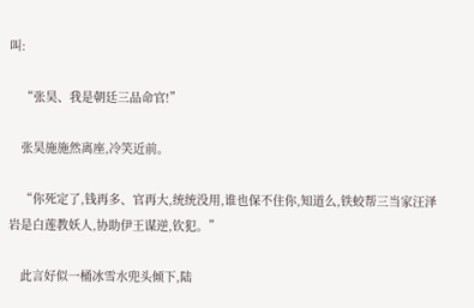叫:

    “张昊、我是朝廷三品命官!”

    张昊施施然离座,冷笑近前。

    “你死定了,钱再多、官再大,统统没用,谁也保不住你,知道么,铁蛟帮三当家汪泽岩是白莲教妖人,协助伊王谋逆,钦犯。”

    此言好似一桶冰雪水兜头倾下,陆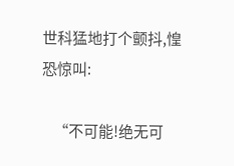世科猛地打个颤抖,惶恐惊叫:

    “不可能!绝无可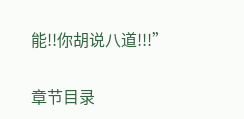能!!你胡说八道!!!”

章节目录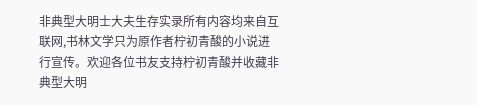非典型大明士大夫生存实录所有内容均来自互联网,书林文学只为原作者柠初青酸的小说进行宣传。欢迎各位书友支持柠初青酸并收藏非典型大明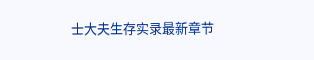士大夫生存实录最新章节